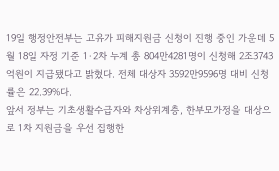19일 행정안전부는 고유가 피해지원금 신청이 진행 중인 가운데 5월 18일 자정 기준 1·2차 누계 총 804만4281명이 신청해 2조3743억원이 지급됐다고 밝혔다. 전체 대상자 3592만9596명 대비 신청률은 22.39%다.
앞서 정부는 기초생활수급자와 차상위계층, 한부모가정을 대상으로 1차 지원금을 우선 집행한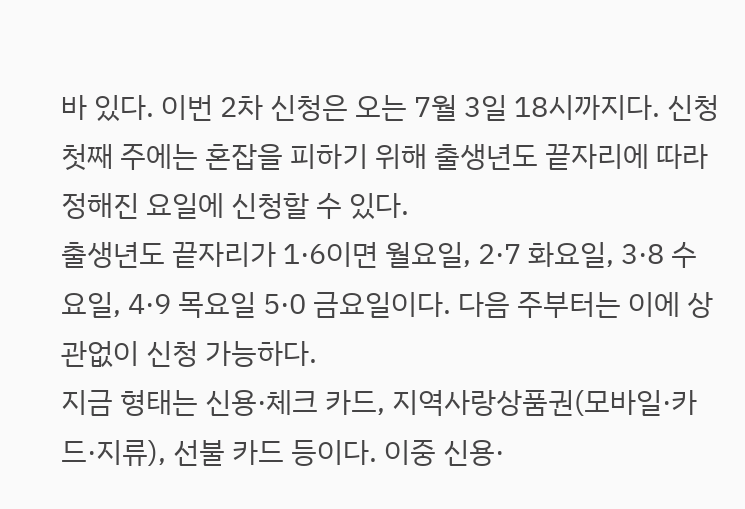바 있다. 이번 2차 신청은 오는 7월 3일 18시까지다. 신청 첫째 주에는 혼잡을 피하기 위해 출생년도 끝자리에 따라 정해진 요일에 신청할 수 있다.
출생년도 끝자리가 1·6이면 월요일, 2·7 화요일, 3·8 수요일, 4·9 목요일 5·0 금요일이다. 다음 주부터는 이에 상관없이 신청 가능하다.
지금 형태는 신용·체크 카드, 지역사랑상품권(모바일·카드·지류), 선불 카드 등이다. 이중 신용·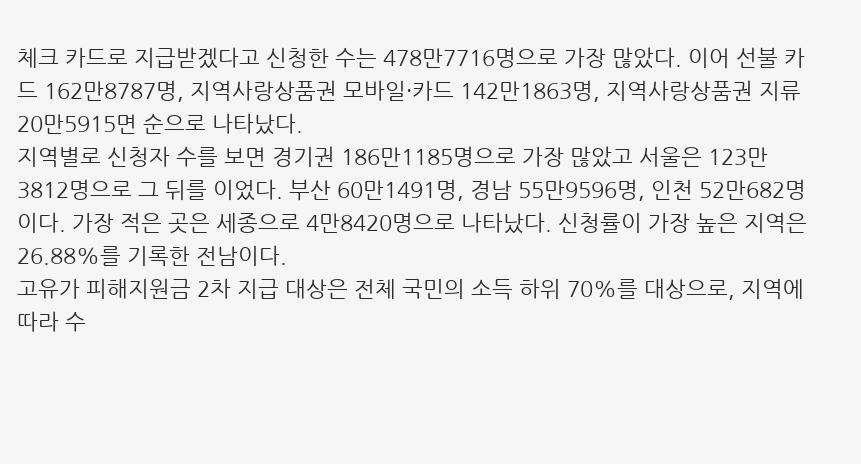체크 카드로 지급받겠다고 신청한 수는 478만7716명으로 가장 많았다. 이어 선불 카드 162만8787명, 지역사랑상품권 모바일·카드 142만1863명, 지역사랑상품권 지류 20만5915면 순으로 나타났다.
지역별로 신청자 수를 보면 경기권 186만1185명으로 가장 많았고 서울은 123만3812명으로 그 뒤를 이었다. 부산 60만1491명, 경남 55만9596명, 인천 52만682명이다. 가장 적은 곳은 세종으로 4만8420명으로 나타났다. 신청률이 가장 높은 지역은 26.88%를 기록한 전남이다.
고유가 피해지원금 2차 지급 대상은 전체 국민의 소득 하위 70%를 대상으로, 지역에 따라 수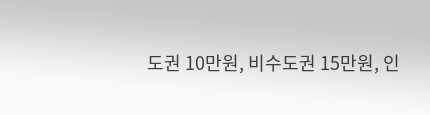도권 10만원, 비수도권 15만원, 인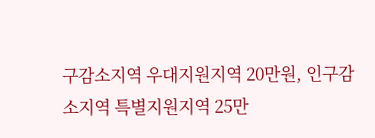구감소지역 우대지원지역 20만원, 인구감소지역 특별지원지역 25만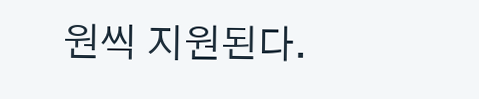원씩 지원된다.